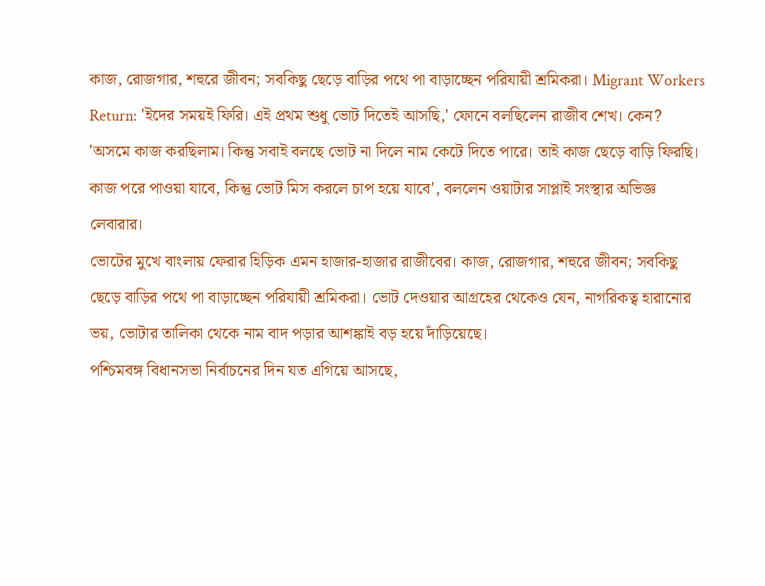কাজ, রোজগার, শহুরে জীবন; সবকিছু ছেড়ে বাড়ির পথে পা বাড়াচ্ছেন পরিযায়ী শ্রমিকরা। Migrant Workers Return: 'ইদের সময়ই ফিরি। এই প্রথম শুধু ভোট দিতেই আসছি,' ফোনে বলছিলেন রাজীব শেখ। কেন? 'অসমে কাজ করছিলাম। কিন্তু সবাই বলছে ভোট না দিলে নাম কেটে দিতে পারে। তাই কাজ ছেড়ে বাড়ি ফিরছি। কাজ পরে পাওয়া যাবে, কিন্তু ভোট মিস করলে চাপ হয়ে যাবে', বললেন ওয়াটার সাপ্লাই সংস্থার অভিজ্ঞ লেবারার।
ভোটের মুখে বাংলায় ফেরার হিড়িক এমন হাজার-হাজার রাজীবের। কাজ, রোজগার, শহুরে জীবন; সবকিছু ছেড়ে বাড়ির পথে পা বাড়াচ্ছেন পরিযায়ী শ্রমিকরা। ভোট দেওয়ার আগ্রহের থেকেও যেন, নাগরিকত্ব হারানোর ভয়, ভোটার তালিকা থেকে নাম বাদ পড়ার আশঙ্কাই বড় হয়ে দাঁড়িয়েছে।
পশ্চিমবঙ্গ বিধানসভা নির্বাচনের দিন যত এগিয়ে আসছে,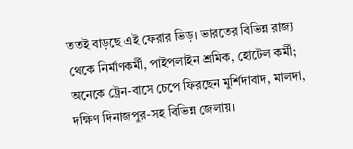ততই বাড়ছে এই ফেরার ভিড়। ভারতের বিভিন্ন রাজ্য থেকে নির্মাণকর্মী, পাইপলাইন শ্রমিক, হোটেল কর্মী; অনেকে ট্রেন-বাসে চেপে ফিরছেন মুর্শিদাবাদ, মালদা, দক্ষিণ দিনাজপুর-সহ বিভিন্ন জেলায়।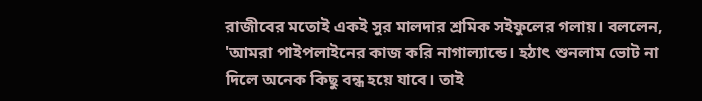রাজীবের মতোই একই সুর মালদার শ্রমিক সইফুলের গলায়। বললেন, 'আমরা পাইপলাইনের কাজ করি নাগাল্যান্ডে। হঠাৎ শুনলাম ভোট না দিলে অনেক কিছু বন্ধ হয়ে যাবে। তাই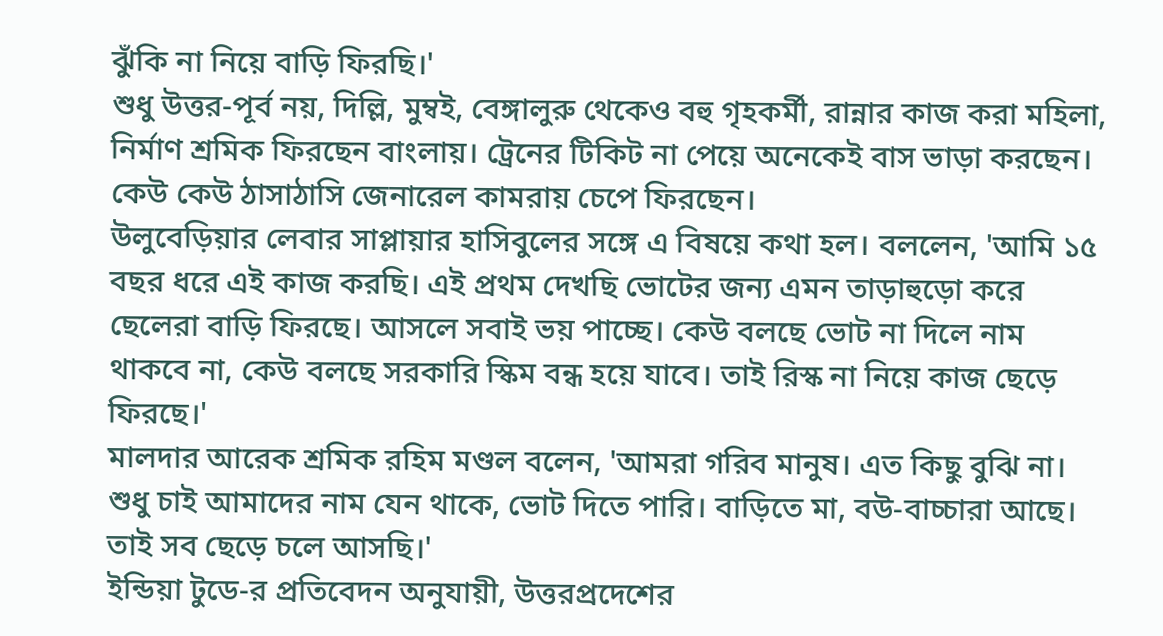ঝুঁকি না নিয়ে বাড়ি ফিরছি।'
শুধু উত্তর-পূর্ব নয়, দিল্লি, মুম্বই, বেঙ্গালুরু থেকেও বহু গৃহকর্মী, রান্নার কাজ করা মহিলা, নির্মাণ শ্রমিক ফিরছেন বাংলায়। ট্রেনের টিকিট না পেয়ে অনেকেই বাস ভাড়া করছেন। কেউ কেউ ঠাসাঠাসি জেনারেল কামরায় চেপে ফিরছেন।
উলুবেড়িয়ার লেবার সাপ্লায়ার হাসিবুলের সঙ্গে এ বিষয়ে কথা হল। বললেন, 'আমি ১৫ বছর ধরে এই কাজ করছি। এই প্রথম দেখছি ভোটের জন্য এমন তাড়াহুড়ো করে ছেলেরা বাড়ি ফিরছে। আসলে সবাই ভয় পাচ্ছে। কেউ বলছে ভোট না দিলে নাম থাকবে না, কেউ বলছে সরকারি স্কিম বন্ধ হয়ে যাবে। তাই রিস্ক না নিয়ে কাজ ছেড়ে ফিরছে।'
মালদার আরেক শ্রমিক রহিম মণ্ডল বলেন, 'আমরা গরিব মানুষ। এত কিছু বুঝি না। শুধু চাই আমাদের নাম যেন থাকে, ভোট দিতে পারি। বাড়িতে মা, বউ-বাচ্চারা আছে। তাই সব ছেড়ে চলে আসছি।'
ইন্ডিয়া টুডে-র প্রতিবেদন অনুযায়ী, উত্তরপ্রদেশের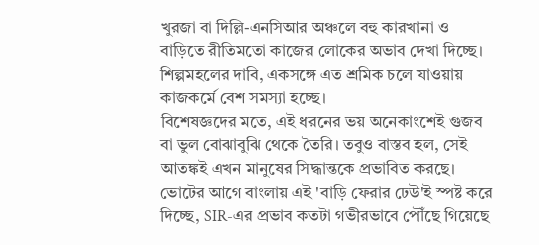খুরজা বা দিল্লি-এনসিআর অঞ্চলে বহু কারখানা ও বাড়িতে রীতিমতো কাজের লোকের অভাব দেখা দিচ্ছে। শিল্পমহলের দাবি, একসঙ্গে এত শ্রমিক চলে যাওয়ায় কাজকর্মে বেশ সমস্যা হচ্ছে।
বিশেষজ্ঞদের মতে, এই ধরনের ভয় অনেকাংশেই গুজব বা ভুল বোঝাবুঝি থেকে তৈরি। তবুও বাস্তব হল, সেই আতঙ্কই এখন মানুষের সিদ্ধান্তকে প্রভাবিত করছে।
ভোটের আগে বাংলায় এই 'বাড়ি ফেরার ঢেউ'ই স্পষ্ট করে দিচ্ছে, SIR-এর প্রভাব কতটা গভীরভাবে পৌঁছে গিয়েছে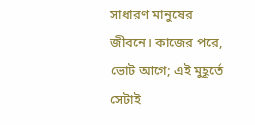সাধারণ মানুষের জীবনে। কাজের পরে, ভোট আগে; এই মুহূর্তে সেটাই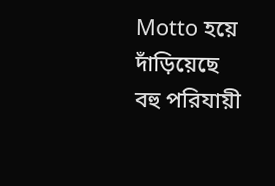Motto হয়ে দাঁড়িয়েছে বহু পরিযায়ী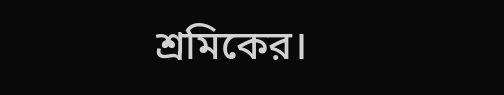শ্রমিকের।